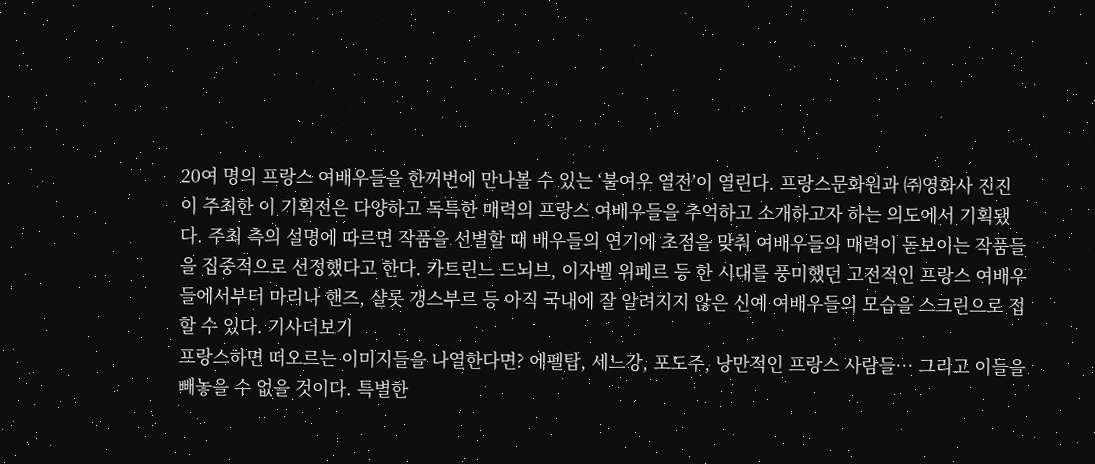20여 명의 프랑스 여배우들을 한꺼번에 만나볼 수 있는 ‘불여우 열전’이 열린다. 프랑스문화원과 ㈜영화사 진진이 주최한 이 기획전은 다양하고 독특한 매력의 프랑스 여배우들을 추억하고 소개하고자 하는 의도에서 기획됐다. 주최 측의 설명에 따르면 작품을 선별할 때 배우들의 연기에 초점을 맞춰 여배우들의 매력이 돋보이는 작품들을 집중적으로 선정했다고 한다. 카트린느 드뇌브, 이자벨 위페르 등 한 시대를 풍미했던 고전적인 프랑스 여배우들에서부터 마리나 핸즈, 샬롯 갱스부르 등 아직 국내에 잘 알려지지 않은 신예 여배우들의 모습을 스크린으로 접할 수 있다. 기사더보기
프랑스하면 떠오르는 이미지들을 나열한다면? 에펠탑, 세느강, 포도주, 낭만적인 프랑스 사람들… 그리고 이들을 빼놓을 수 없을 것이다. 특별한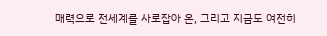매력으로 전세계를 사로잡아 온, 그리고 지금도 여전히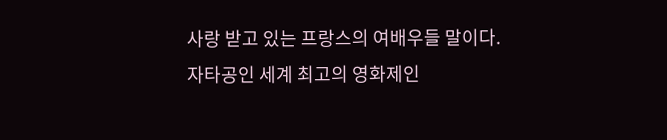사랑 받고 있는 프랑스의 여배우들 말이다.
자타공인 세계 최고의 영화제인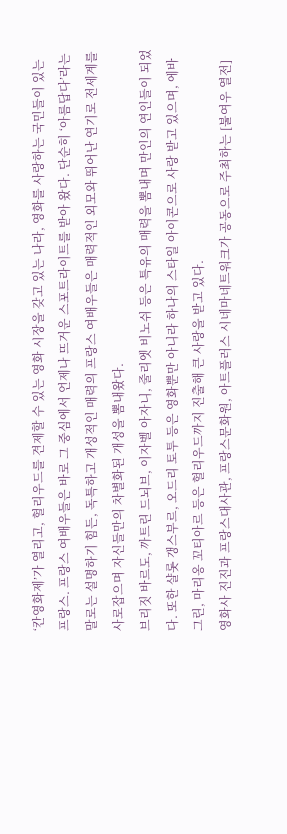‘칸영화제’가 열리고, 헐리우드를 견제할 수 있는 영화 시장을 갖고 있는 나라, 영화를 사랑하는 국민들이 있는 프랑스. 프랑스 여배우들은 바로 그 중심에서 언제나 뜨거운 스포트라이트를 받아 왔다. 단순히 ‘아름답다’라는 말로는 설명하기 힘든, 독특하고 개성적인 매력의 프랑스 여배우들은 매력적인 외모와 뛰어난 연기로 전세계를 사로잡으며 자신들만의 차별화된 개성을 뽐내왔다.
브리짓 바르도, 까트린 드뇌브, 이자벨 아자니, 줄리엣 비노쉬 등은 특유의 매력을 뽐내며 만인의 연인들이 되었다. 또한 샬롯 갱스부르, 오드리 토투 등은 영화뿐만 아니라 하나의 스타일 아이콘으로 사랑 받고 있으며, 에바 그린, 마리옹 꼬티아르 등은 헐리우드까지 진출해 큰 사랑을 받고 있다.
영화사 진진과 프랑스대사관, 프랑스문화원, 아트플러스 시네마네트워크가 공동으로 주최하는 [불여우 열전]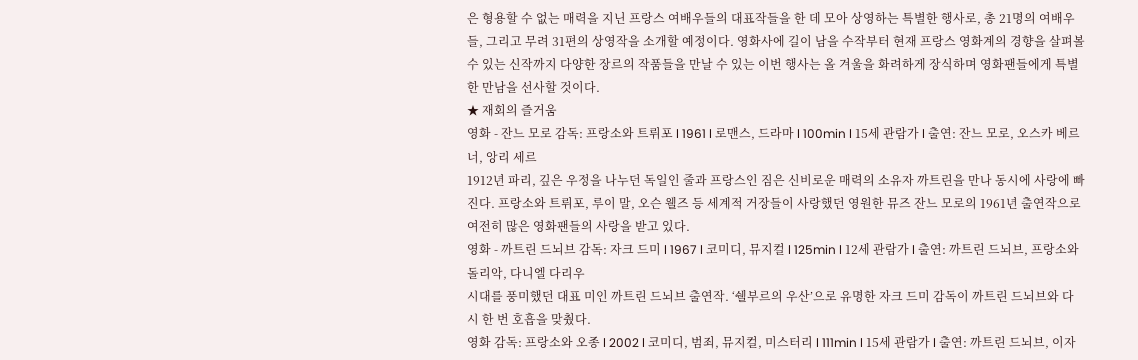은 형용할 수 없는 매력을 지닌 프랑스 여배우들의 대표작들을 한 데 모아 상영하는 특별한 행사로, 총 21명의 여배우들, 그리고 무려 31편의 상영작을 소개할 예정이다. 영화사에 길이 남을 수작부터 현재 프랑스 영화계의 경향을 살펴볼 수 있는 신작까지 다양한 장르의 작품들을 만날 수 있는 이번 행사는 올 겨울을 화려하게 장식하며 영화팬들에게 특별한 만남을 선사할 것이다.
★ 재회의 즐거움
영화 - 잔느 모로 감독: 프랑소와 트뤼포 l 1961 l 로맨스, 드라마 l 100min l 15세 관람가 l 출연: 잔느 모로, 오스카 베르너, 앙리 세르
1912년 파리, 깊은 우정을 나누던 독일인 줄과 프랑스인 짐은 신비로운 매력의 소유자 까트린을 만나 동시에 사랑에 빠진다. 프랑소와 트뤼포, 루이 말, 오슨 웰즈 등 세계적 거장들이 사랑했던 영원한 뮤즈 잔느 모로의 1961년 출연작으로 여전히 많은 영화팬들의 사랑을 받고 있다.
영화 - 까트린 드뇌브 감독: 자크 드미 l 1967 l 코미디, 뮤지컬 l 125min l 12세 관람가 l 출연: 까트린 드뇌브, 프랑소와 돌리악, 다니엘 다리우
시대를 풍미했던 대표 미인 까트린 드뇌브 출연작. ‘쉘부르의 우산’으로 유명한 자크 드미 감독이 까트린 드뇌브와 다시 한 번 호흡을 맞췄다.
영화 감독: 프랑소와 오종 l 2002 l 코미디, 범죄, 뮤지컬, 미스터리 l 111min l 15세 관람가 l 출연: 까트린 드뇌브, 이자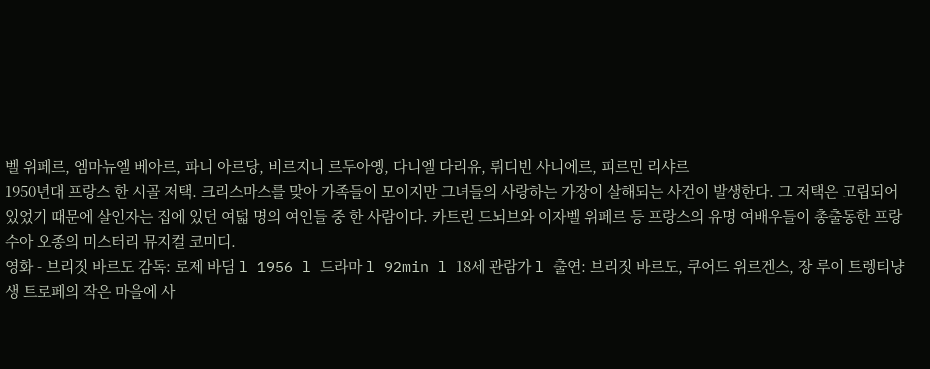벨 위페르, 엠마뉴엘 베아르, 파니 아르당, 비르지니 르두아옝, 다니엘 다리유, 뤼디빈 사니에르, 피르민 리샤르
1950년대 프랑스 한 시골 저택. 크리스마스를 맞아 가족들이 모이지만 그녀들의 사랑하는 가장이 살해되는 사건이 발생한다. 그 저택은 고립되어 있었기 때문에 살인자는 집에 있던 여덟 명의 여인들 중 한 사람이다. 카트린 드뇌브와 이자벨 위페르 등 프랑스의 유명 여배우들이 총출동한 프랑수아 오종의 미스터리 뮤지컬 코미디.
영화 - 브리짓 바르도 감독: 로제 바딤 l 1956 l 드라마 l 92min l 18세 관람가 l 출연: 브리짓 바르도, 쿠어드 위르겐스, 장 루이 트렝티냥
생 트로페의 작은 마을에 사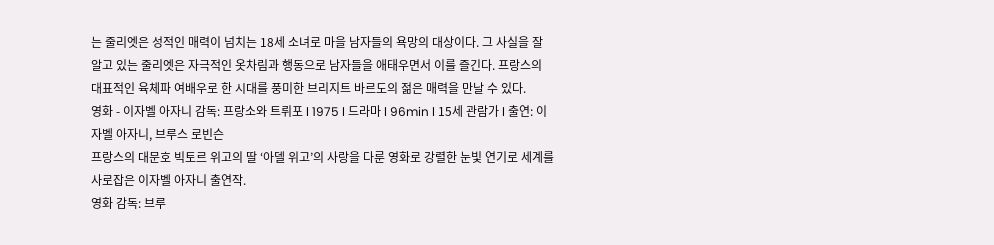는 줄리엣은 성적인 매력이 넘치는 18세 소녀로 마을 남자들의 욕망의 대상이다. 그 사실을 잘 알고 있는 줄리엣은 자극적인 옷차림과 행동으로 남자들을 애태우면서 이를 즐긴다. 프랑스의 대표적인 육체파 여배우로 한 시대를 풍미한 브리지트 바르도의 젊은 매력을 만날 수 있다.
영화 - 이자벨 아자니 감독: 프랑소와 트뤼포 l 1975 l 드라마 l 96min l 15세 관람가 l 출연: 이자벨 아자니, 브루스 로빈슨
프랑스의 대문호 빅토르 위고의 딸 ‘아델 위고’의 사랑을 다룬 영화로 강렬한 눈빛 연기로 세계를 사로잡은 이자벨 아자니 출연작.
영화 감독: 브루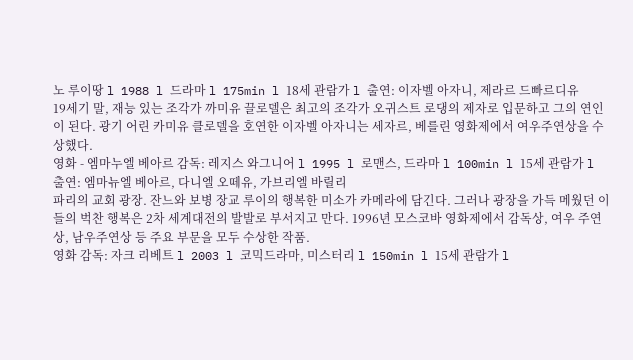노 루이땅 l 1988 l 드라마 l 175min l 18세 관람가 l 출연: 이자벨 아자니, 제라르 드빠르디유
19세기 말, 재능 있는 조각가 까미유 끌로델은 최고의 조각가 오귀스트 로댕의 제자로 입문하고 그의 연인이 된다. 광기 어린 카미유 클로델을 호연한 이자벨 아자니는 세자르, 베를린 영화제에서 여우주연상을 수상했다.
영화 - 엠마누엘 베아르 감독: 레지스 와그니어 l 1995 l 로맨스, 드라마 l 100min l 15세 관람가 l 출연: 엠마뉴엘 베아르, 다니엘 오떼유, 가브리엘 바릴리
파리의 교회 광장. 잔느와 보병 장교 루이의 행복한 미소가 카메라에 담긴다. 그러나 광장을 가득 메웠던 이들의 벅찬 행복은 2차 세계대전의 발발로 부서지고 만다. 1996년 모스코바 영화제에서 감독상, 여우 주연상, 남우주연상 등 주요 부문을 모두 수상한 작품.
영화 감독: 자크 리베트 l 2003 l 코믹드라마, 미스터리 l 150min l 15세 관람가 l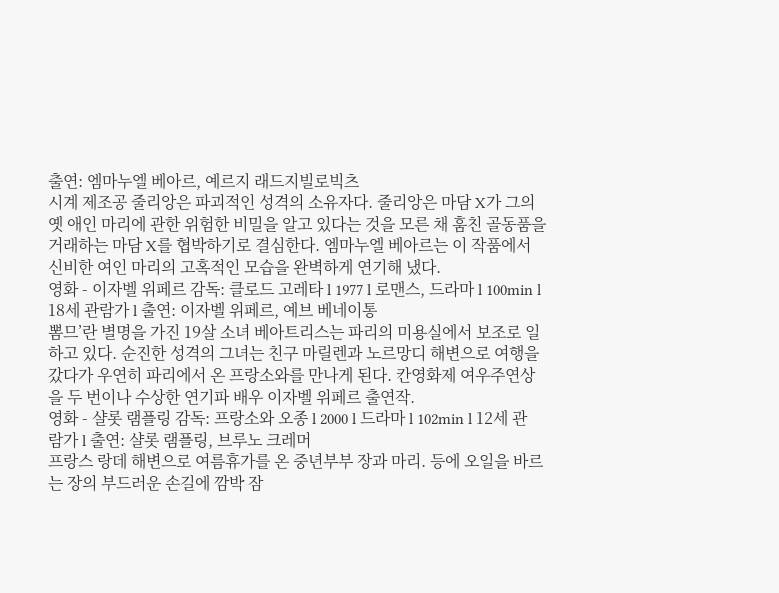출연: 엠마누엘 베아르, 예르지 래드지빌로빅츠
시계 제조공 줄리앙은 파괴적인 성격의 소유자다. 줄리앙은 마담 X가 그의 옛 애인 마리에 관한 위험한 비밀을 알고 있다는 것을 모른 채 훔친 골동품을 거래하는 마담 X를 협박하기로 결심한다. 엠마누엘 베아르는 이 작품에서 신비한 여인 마리의 고혹적인 모습을 완벽하게 연기해 냈다.
영화 - 이자벨 위페르 감독: 클로드 고레타 l 1977 l 로맨스, 드라마 l 100min l 18세 관람가 l 출연: 이자벨 위페르, 예브 베네이통
뽐므’란 별명을 가진 19살 소녀 베아트리스는 파리의 미용실에서 보조로 일하고 있다. 순진한 성격의 그녀는 친구 마릴렌과 노르망디 해변으로 여행을 갔다가 우연히 파리에서 온 프랑소와를 만나게 된다. 칸영화제 여우주연상을 두 번이나 수상한 연기파 배우 이자벨 위페르 출연작.
영화 - 샬롯 램플링 감독: 프랑소와 오종 l 2000 l 드라마 l 102min l 12세 관람가 l 출연: 샬롯 램플링, 브루노 크레머
프랑스 랑데 해변으로 여름휴가를 온 중년부부 장과 마리. 등에 오일을 바르는 장의 부드러운 손길에 깜박 잠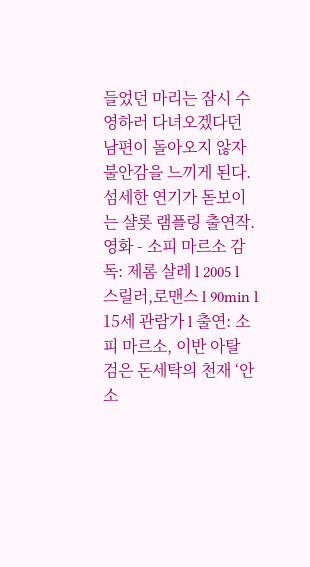들었던 마리는 잠시 수영하러 다녀오겠다던 남편이 돌아오지 않자 불안감을 느끼게 된다. 섬세한 연기가 돋보이는 샬롯 램플링 출연작.
영화 - 소피 마르소 감독: 제롬 살레 l 2005 l 스릴러,로맨스 l 90min l 15세 관람가 l 출연: 소피 마르소, 이반 아탈
검은 돈세탁의 천재 ‘안소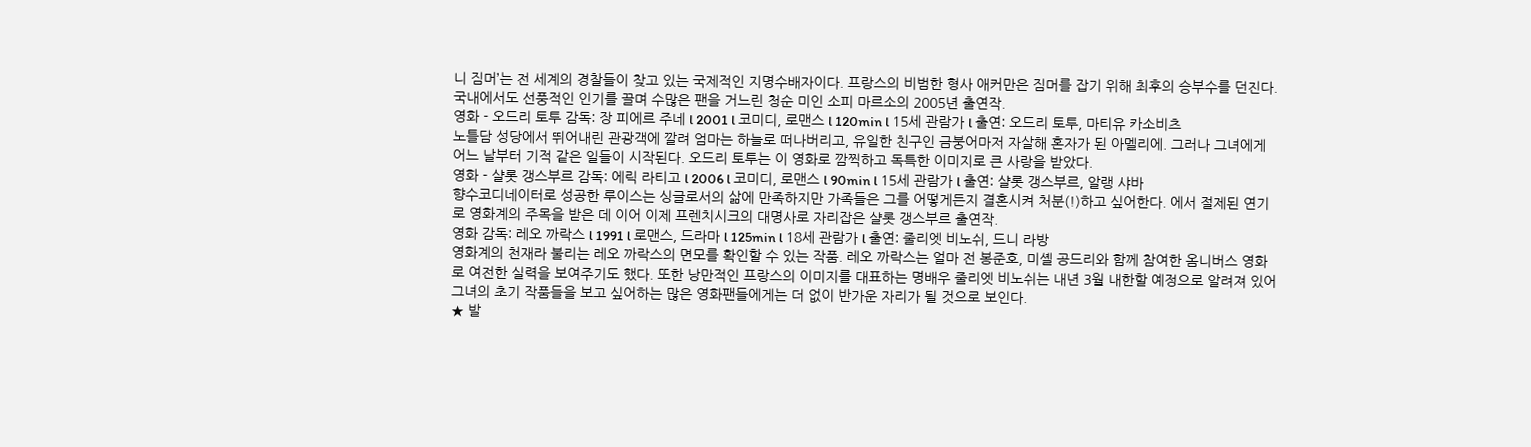니 짐머’는 전 세계의 경찰들이 찾고 있는 국제적인 지명수배자이다. 프랑스의 비범한 형사 애커만은 짐머를 잡기 위해 최후의 승부수를 던진다. 국내에서도 선풍적인 인기를 끌며 수많은 팬을 거느린 청순 미인 소피 마르소의 2005년 출연작.
영화 - 오드리 토투 감독: 장 피에르 주네 l 2001 l 코미디, 로맨스 l 120min l 15세 관람가 l 출연: 오드리 토투, 마티유 카소비츠
노틀담 성당에서 뛰어내린 관광객에 깔려 엄마는 하늘로 떠나버리고, 유일한 친구인 금붕어마저 자살해 혼자가 된 아멜리에. 그러나 그녀에게 어느 날부터 기적 같은 일들이 시작된다. 오드리 토투는 이 영화로 깜찍하고 독특한 이미지로 큰 사랑을 받았다.
영화 - 샬롯 갱스부르 감독: 에릭 라티고 l 2006 l 코미디, 로맨스 l 90min l 15세 관람가 l 출연: 샬롯 갱스부르, 알랭 샤바
향수코디네이터로 성공한 루이스는 싱글로서의 삶에 만족하지만 가족들은 그를 어떻게든지 결혼시켜 처분(!)하고 싶어한다. 에서 절제된 연기로 영화계의 주목을 받은 데 이어 이제 프렌치시크의 대명사로 자리잡은 샬롯 갱스부르 출연작.
영화 감독: 레오 까락스 l 1991 l 로맨스, 드라마 l 125min l 18세 관람가 l 출연: 줄리엣 비노쉬, 드니 라방
영화계의 천재라 불리는 레오 까락스의 면모를 확인할 수 있는 작품. 레오 까락스는 얼마 전 봉준호, 미셸 공드리와 함께 참여한 옴니버스 영화 로 여전한 실력을 보여주기도 했다. 또한 낭만적인 프랑스의 이미지를 대표하는 명배우 줄리엣 비노쉬는 내년 3월 내한할 예정으로 알려져 있어 그녀의 초기 작품들을 보고 싶어하는 많은 영화팬들에게는 더 없이 반가운 자리가 될 것으로 보인다.
★ 발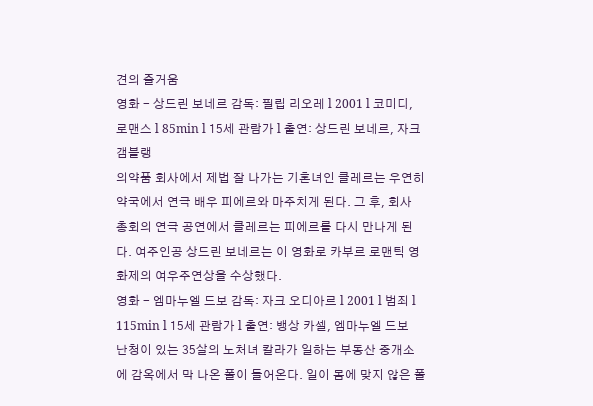견의 즐거움
영화 - 상드린 보네르 감독: 필립 리오레 l 2001 l 코미디, 로맨스 l 85min l 15세 관람가 l 출연: 상드린 보네르, 자크 갬블랭
의약품 회사에서 제법 잘 나가는 기혼녀인 클레르는 우연히 약국에서 연극 배우 피에르와 마주치게 된다. 그 후, 회사 총회의 연극 공연에서 클레르는 피에르를 다시 만나게 된다. 여주인공 상드린 보네르는 이 영화로 카부르 로맨틱 영화제의 여우주연상을 수상했다.
영화 - 엠마누엘 드보 감독: 자크 오디아르 l 2001 l 범죄 l 115min l 15세 관람가 l 출연: 뱅상 카셀, 엠마누엘 드보
난청이 있는 35살의 노처녀 칼라가 일하는 부동산 중개소에 감옥에서 막 나온 폴이 들어온다. 일이 몸에 맞지 않은 폴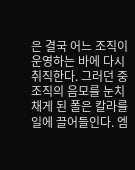은 결국 어느 조직이 운영하는 바에 다시 취직한다. 그러던 중 조직의 음모를 눈치채게 된 폴은 칼라를 일에 끌어들인다. 엠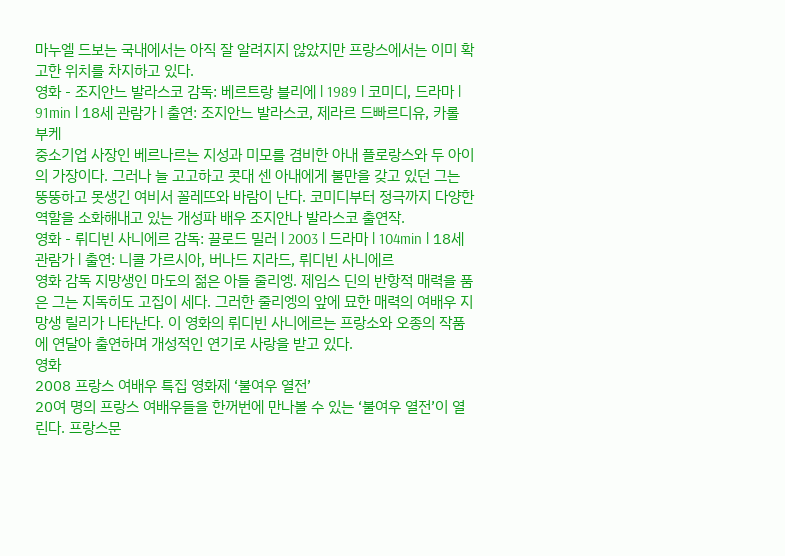마누엘 드보는 국내에서는 아직 잘 알려지지 않았지만 프랑스에서는 이미 확고한 위치를 차지하고 있다.
영화 - 조지안느 발라스코 감독: 베르트랑 블리에 l 1989 l 코미디, 드라마 l 91min l 18세 관람가 l 출연: 조지안느 발라스코, 제라르 드빠르디유, 카롤 부케
중소기업 사장인 베르나르는 지성과 미모를 겸비한 아내 플로랑스와 두 아이의 가장이다. 그러나 늘 고고하고 콧대 센 아내에게 불만을 갖고 있던 그는 뚱뚱하고 못생긴 여비서 꼴레뜨와 바람이 난다. 코미디부터 정극까지 다양한 역할을 소화해내고 있는 개성파 배우 조지안나 발라스코 출연작.
영화 - 뤼디빈 사니에르 감독: 끌로드 밀러 l 2003 l 드라마 l 104min l 18세 관람가 l 출연: 니콜 가르시아, 버나드 지라드, 뤼디빈 사니에르
영화 감독 지망생인 마도의 젊은 아들 줄리엥. 제임스 딘의 반항적 매력을 품은 그는 지독히도 고집이 세다. 그러한 줄리엥의 앞에 묘한 매력의 여배우 지망생 릴리가 나타난다. 이 영화의 뤼디빈 사니에르는 프랑소와 오종의 작품에 연달아 출연하며 개성적인 연기로 사랑을 받고 있다.
영화
2008 프랑스 여배우 특집 영화제 ‘불여우 열전’
20여 명의 프랑스 여배우들을 한꺼번에 만나볼 수 있는 ‘불여우 열전’이 열린다. 프랑스문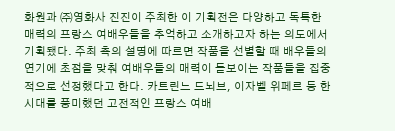화원과 ㈜영화사 진진이 주최한 이 기획전은 다양하고 독특한 매력의 프랑스 여배우들을 추억하고 소개하고자 하는 의도에서 기획됐다. 주최 측의 설명에 따르면 작품을 선별할 때 배우들의 연기에 초점을 맞춰 여배우들의 매력이 돋보이는 작품들을 집중적으로 선정했다고 한다. 카트린느 드뇌브, 이자벨 위페르 등 한 시대를 풍미했던 고전적인 프랑스 여배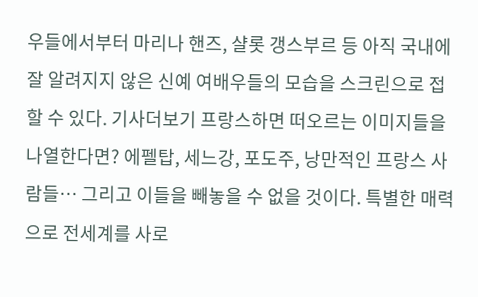우들에서부터 마리나 핸즈, 샬롯 갱스부르 등 아직 국내에 잘 알려지지 않은 신예 여배우들의 모습을 스크린으로 접할 수 있다. 기사더보기 프랑스하면 떠오르는 이미지들을 나열한다면? 에펠탑, 세느강, 포도주, 낭만적인 프랑스 사람들… 그리고 이들을 빼놓을 수 없을 것이다. 특별한 매력으로 전세계를 사로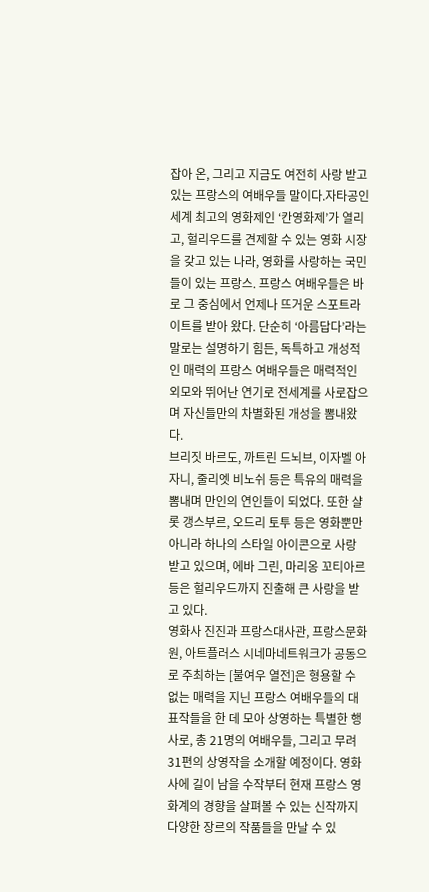잡아 온, 그리고 지금도 여전히 사랑 받고 있는 프랑스의 여배우들 말이다.자타공인 세계 최고의 영화제인 ‘칸영화제’가 열리고, 헐리우드를 견제할 수 있는 영화 시장을 갖고 있는 나라, 영화를 사랑하는 국민들이 있는 프랑스. 프랑스 여배우들은 바로 그 중심에서 언제나 뜨거운 스포트라이트를 받아 왔다. 단순히 ‘아름답다’라는 말로는 설명하기 힘든, 독특하고 개성적인 매력의 프랑스 여배우들은 매력적인 외모와 뛰어난 연기로 전세계를 사로잡으며 자신들만의 차별화된 개성을 뽐내왔다.
브리짓 바르도, 까트린 드뇌브, 이자벨 아자니, 줄리엣 비노쉬 등은 특유의 매력을 뽐내며 만인의 연인들이 되었다. 또한 샬롯 갱스부르, 오드리 토투 등은 영화뿐만 아니라 하나의 스타일 아이콘으로 사랑 받고 있으며, 에바 그린, 마리옹 꼬티아르 등은 헐리우드까지 진출해 큰 사랑을 받고 있다.
영화사 진진과 프랑스대사관, 프랑스문화원, 아트플러스 시네마네트워크가 공동으로 주최하는 [불여우 열전]은 형용할 수 없는 매력을 지닌 프랑스 여배우들의 대표작들을 한 데 모아 상영하는 특별한 행사로, 총 21명의 여배우들, 그리고 무려 31편의 상영작을 소개할 예정이다. 영화사에 길이 남을 수작부터 현재 프랑스 영화계의 경향을 살펴볼 수 있는 신작까지 다양한 장르의 작품들을 만날 수 있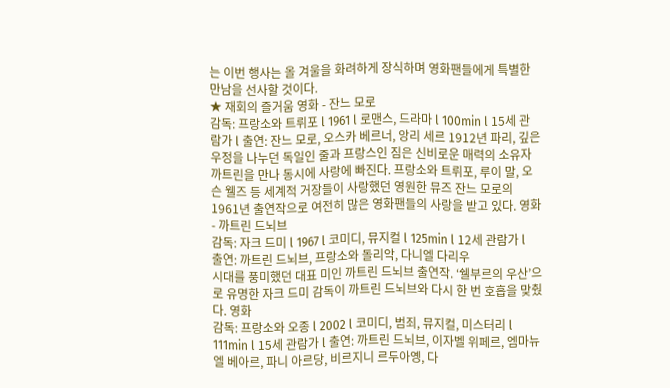는 이번 행사는 올 겨울을 화려하게 장식하며 영화팬들에게 특별한 만남을 선사할 것이다.
★ 재회의 즐거움 영화 - 잔느 모로
감독: 프랑소와 트뤼포 l 1961 l 로맨스, 드라마 l 100min l 15세 관람가 l 출연: 잔느 모로, 오스카 베르너, 앙리 세르 1912년 파리, 깊은 우정을 나누던 독일인 줄과 프랑스인 짐은 신비로운 매력의 소유자 까트린을 만나 동시에 사랑에 빠진다. 프랑소와 트뤼포, 루이 말, 오슨 웰즈 등 세계적 거장들이 사랑했던 영원한 뮤즈 잔느 모로의 1961년 출연작으로 여전히 많은 영화팬들의 사랑을 받고 있다. 영화 - 까트린 드뇌브
감독: 자크 드미 l 1967 l 코미디, 뮤지컬 l 125min l 12세 관람가 l 출연: 까트린 드뇌브, 프랑소와 돌리악, 다니엘 다리우
시대를 풍미했던 대표 미인 까트린 드뇌브 출연작. ‘쉘부르의 우산’으로 유명한 자크 드미 감독이 까트린 드뇌브와 다시 한 번 호흡을 맞췄다. 영화
감독: 프랑소와 오종 l 2002 l 코미디, 범죄, 뮤지컬, 미스터리 l 111min l 15세 관람가 l 출연: 까트린 드뇌브, 이자벨 위페르, 엠마뉴엘 베아르, 파니 아르당, 비르지니 르두아옝, 다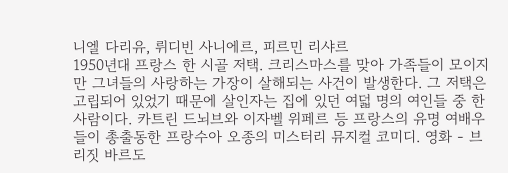니엘 다리유, 뤼디빈 사니에르, 피르민 리샤르
1950년대 프랑스 한 시골 저택. 크리스마스를 맞아 가족들이 모이지만 그녀들의 사랑하는 가장이 살해되는 사건이 발생한다. 그 저택은 고립되어 있었기 때문에 살인자는 집에 있던 여덟 명의 여인들 중 한 사람이다. 카트린 드뇌브와 이자벨 위페르 등 프랑스의 유명 여배우들이 총출동한 프랑수아 오종의 미스터리 뮤지컬 코미디. 영화 - 브리짓 바르도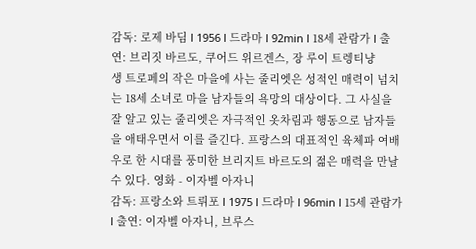감독: 로제 바딤 l 1956 l 드라마 l 92min l 18세 관람가 l 출연: 브리짓 바르도, 쿠어드 위르겐스, 장 루이 트렝티냥
생 트로페의 작은 마을에 사는 줄리엣은 성적인 매력이 넘치는 18세 소녀로 마을 남자들의 욕망의 대상이다. 그 사실을 잘 알고 있는 줄리엣은 자극적인 옷차림과 행동으로 남자들을 애태우면서 이를 즐긴다. 프랑스의 대표적인 육체파 여배우로 한 시대를 풍미한 브리지트 바르도의 젊은 매력을 만날 수 있다. 영화 - 이자벨 아자니
감독: 프랑소와 트뤼포 l 1975 l 드라마 l 96min l 15세 관람가 l 출연: 이자벨 아자니, 브루스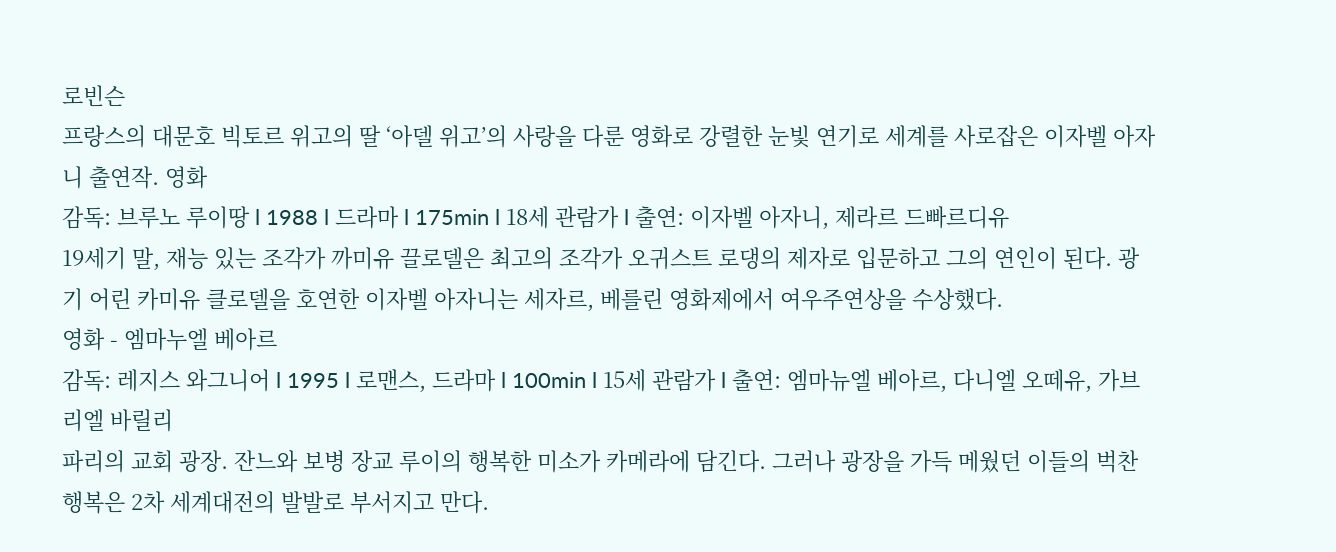로빈슨
프랑스의 대문호 빅토르 위고의 딸 ‘아델 위고’의 사랑을 다룬 영화로 강렬한 눈빛 연기로 세계를 사로잡은 이자벨 아자니 출연작. 영화
감독: 브루노 루이땅 l 1988 l 드라마 l 175min l 18세 관람가 l 출연: 이자벨 아자니, 제라르 드빠르디유
19세기 말, 재능 있는 조각가 까미유 끌로델은 최고의 조각가 오귀스트 로댕의 제자로 입문하고 그의 연인이 된다. 광기 어린 카미유 클로델을 호연한 이자벨 아자니는 세자르, 베를린 영화제에서 여우주연상을 수상했다.
영화 - 엠마누엘 베아르
감독: 레지스 와그니어 l 1995 l 로맨스, 드라마 l 100min l 15세 관람가 l 출연: 엠마뉴엘 베아르, 다니엘 오떼유, 가브리엘 바릴리
파리의 교회 광장. 잔느와 보병 장교 루이의 행복한 미소가 카메라에 담긴다. 그러나 광장을 가득 메웠던 이들의 벅찬 행복은 2차 세계대전의 발발로 부서지고 만다.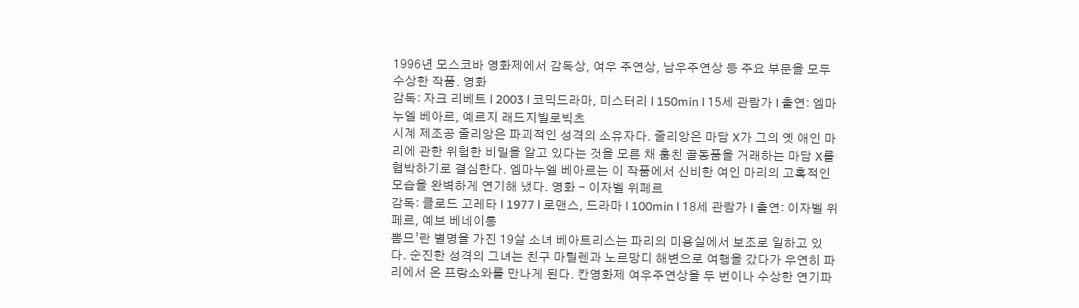1996년 모스코바 영화제에서 감독상, 여우 주연상, 남우주연상 등 주요 부문을 모두 수상한 작품. 영화
감독: 자크 리베트 l 2003 l 코믹드라마, 미스터리 l 150min l 15세 관람가 l 출연: 엠마누엘 베아르, 예르지 래드지빌로빅츠
시계 제조공 줄리앙은 파괴적인 성격의 소유자다. 줄리앙은 마담 X가 그의 옛 애인 마리에 관한 위험한 비밀을 알고 있다는 것을 모른 채 훔친 골동품을 거래하는 마담 X를 협박하기로 결심한다. 엠마누엘 베아르는 이 작품에서 신비한 여인 마리의 고혹적인 모습을 완벽하게 연기해 냈다. 영화 - 이자벨 위페르
감독: 클로드 고레타 l 1977 l 로맨스, 드라마 l 100min l 18세 관람가 l 출연: 이자벨 위페르, 예브 베네이통
뽐므’란 별명을 가진 19살 소녀 베아트리스는 파리의 미용실에서 보조로 일하고 있다. 순진한 성격의 그녀는 친구 마릴렌과 노르망디 해변으로 여행을 갔다가 우연히 파리에서 온 프랑소와를 만나게 된다. 칸영화제 여우주연상을 두 번이나 수상한 연기파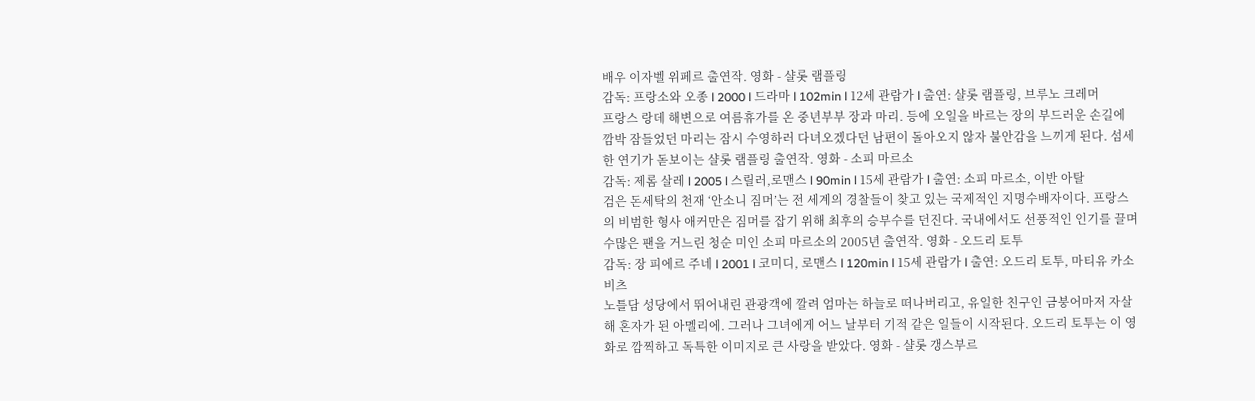배우 이자벨 위페르 출연작. 영화 - 샬롯 램플링
감독: 프랑소와 오종 l 2000 l 드라마 l 102min l 12세 관람가 l 출연: 샬롯 램플링, 브루노 크레머
프랑스 랑데 해변으로 여름휴가를 온 중년부부 장과 마리. 등에 오일을 바르는 장의 부드러운 손길에 깜박 잠들었던 마리는 잠시 수영하러 다녀오겠다던 남편이 돌아오지 않자 불안감을 느끼게 된다. 섬세한 연기가 돋보이는 샬롯 램플링 출연작. 영화 - 소피 마르소
감독: 제롬 살레 l 2005 l 스릴러,로맨스 l 90min l 15세 관람가 l 출연: 소피 마르소, 이반 아탈
검은 돈세탁의 천재 ‘안소니 짐머’는 전 세계의 경찰들이 찾고 있는 국제적인 지명수배자이다. 프랑스의 비범한 형사 애커만은 짐머를 잡기 위해 최후의 승부수를 던진다. 국내에서도 선풍적인 인기를 끌며 수많은 팬을 거느린 청순 미인 소피 마르소의 2005년 출연작. 영화 - 오드리 토투
감독: 장 피에르 주네 l 2001 l 코미디, 로맨스 l 120min l 15세 관람가 l 출연: 오드리 토투, 마티유 카소비츠
노틀담 성당에서 뛰어내린 관광객에 깔려 엄마는 하늘로 떠나버리고, 유일한 친구인 금붕어마저 자살해 혼자가 된 아멜리에. 그러나 그녀에게 어느 날부터 기적 같은 일들이 시작된다. 오드리 토투는 이 영화로 깜찍하고 독특한 이미지로 큰 사랑을 받았다. 영화 - 샬롯 갱스부르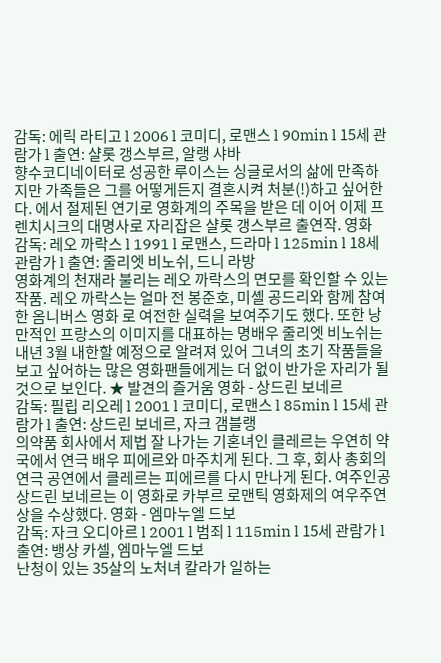감독: 에릭 라티고 l 2006 l 코미디, 로맨스 l 90min l 15세 관람가 l 출연: 샬롯 갱스부르, 알랭 샤바
향수코디네이터로 성공한 루이스는 싱글로서의 삶에 만족하지만 가족들은 그를 어떻게든지 결혼시켜 처분(!)하고 싶어한다. 에서 절제된 연기로 영화계의 주목을 받은 데 이어 이제 프렌치시크의 대명사로 자리잡은 샬롯 갱스부르 출연작. 영화
감독: 레오 까락스 l 1991 l 로맨스, 드라마 l 125min l 18세 관람가 l 출연: 줄리엣 비노쉬, 드니 라방
영화계의 천재라 불리는 레오 까락스의 면모를 확인할 수 있는 작품. 레오 까락스는 얼마 전 봉준호, 미셸 공드리와 함께 참여한 옴니버스 영화 로 여전한 실력을 보여주기도 했다. 또한 낭만적인 프랑스의 이미지를 대표하는 명배우 줄리엣 비노쉬는 내년 3월 내한할 예정으로 알려져 있어 그녀의 초기 작품들을 보고 싶어하는 많은 영화팬들에게는 더 없이 반가운 자리가 될 것으로 보인다. ★ 발견의 즐거움 영화 - 상드린 보네르
감독: 필립 리오레 l 2001 l 코미디, 로맨스 l 85min l 15세 관람가 l 출연: 상드린 보네르, 자크 갬블랭
의약품 회사에서 제법 잘 나가는 기혼녀인 클레르는 우연히 약국에서 연극 배우 피에르와 마주치게 된다. 그 후, 회사 총회의 연극 공연에서 클레르는 피에르를 다시 만나게 된다. 여주인공 상드린 보네르는 이 영화로 카부르 로맨틱 영화제의 여우주연상을 수상했다. 영화 - 엠마누엘 드보
감독: 자크 오디아르 l 2001 l 범죄 l 115min l 15세 관람가 l 출연: 뱅상 카셀, 엠마누엘 드보
난청이 있는 35살의 노처녀 칼라가 일하는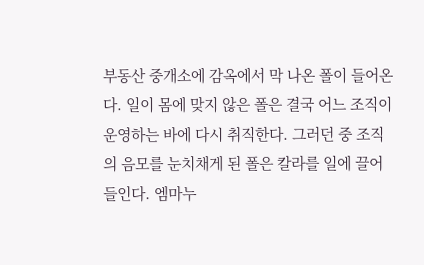부동산 중개소에 감옥에서 막 나온 폴이 들어온다. 일이 몸에 맞지 않은 폴은 결국 어느 조직이 운영하는 바에 다시 취직한다. 그러던 중 조직의 음모를 눈치채게 된 폴은 칼라를 일에 끌어들인다. 엠마누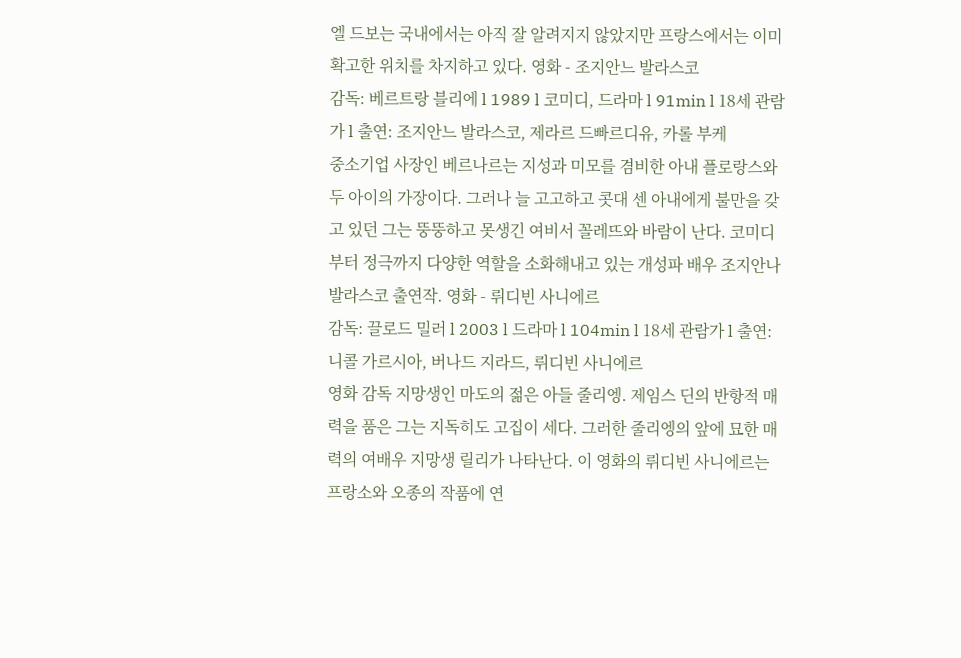엘 드보는 국내에서는 아직 잘 알려지지 않았지만 프랑스에서는 이미 확고한 위치를 차지하고 있다. 영화 - 조지안느 발라스코
감독: 베르트랑 블리에 l 1989 l 코미디, 드라마 l 91min l 18세 관람가 l 출연: 조지안느 발라스코, 제라르 드빠르디유, 카롤 부케
중소기업 사장인 베르나르는 지성과 미모를 겸비한 아내 플로랑스와 두 아이의 가장이다. 그러나 늘 고고하고 콧대 센 아내에게 불만을 갖고 있던 그는 뚱뚱하고 못생긴 여비서 꼴레뜨와 바람이 난다. 코미디부터 정극까지 다양한 역할을 소화해내고 있는 개성파 배우 조지안나 발라스코 출연작. 영화 - 뤼디빈 사니에르
감독: 끌로드 밀러 l 2003 l 드라마 l 104min l 18세 관람가 l 출연: 니콜 가르시아, 버나드 지라드, 뤼디빈 사니에르
영화 감독 지망생인 마도의 젊은 아들 줄리엥. 제임스 딘의 반항적 매력을 품은 그는 지독히도 고집이 세다. 그러한 줄리엥의 앞에 묘한 매력의 여배우 지망생 릴리가 나타난다. 이 영화의 뤼디빈 사니에르는 프랑소와 오종의 작품에 연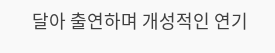달아 출연하며 개성적인 연기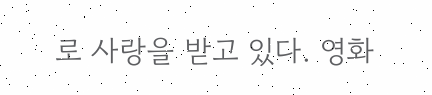로 사랑을 받고 있다. 영화